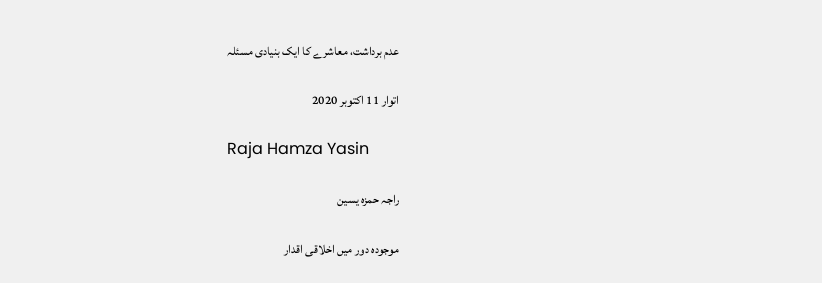عدم برداشت، معاشرے کا ایک بنیادی مسئلہ

اتوار 11 اکتوبر 2020

Raja Hamza Yasin

راجہ حمزہ یسین

موجودہ دور میں اخلاقی اقدار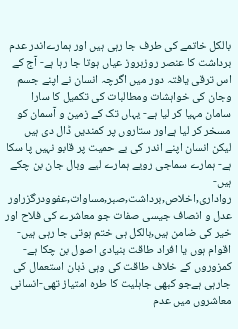بالکل خاتمے کی طرف جا رہی ہیں اور ہمارےاندر عدم برداشت کا عنصر روزبروز عیاں ہوتا جا رہا ہے- آج کے اس ترقی یافتہ دور میں اگرچہ انسان نے اپنے جسم وجان کی خواہشات ومطالبات کی تکمیل کا سارا سامان مہیا کر لیا ہے- یہاں تک کے زمین و آسمان کو مسخر کر لیا ہےاور ستاروں پر کمندیں ڈال دی ہیں لیکن انسان اپنے اندر کی بے حمیت پر قابو نہیں پا سکا ہے- ہمارے سماجی رویے ہمارے لیے وبال جان بن چکے ہیں- رواداری,اخلاص,برداشت,صبر,مساوات,عفوودرگزراور عدل و انصاف جیسی صفات جو معاشرے کی فلاح اور خیر کی ضامن ہیں,بالکل ہی ختم ہوتی جا رہی ہیں-اقوام ہوں یا افراد طاقت بنیادی اصول بن چکا ہے-کمزوروں کے خلاف طاقت کی وہی ذبان استعمال کی جارہی ہےجو کبھی جاہلیت کا طرہ امتیاز تھی-انسانی معاشروں میں عدم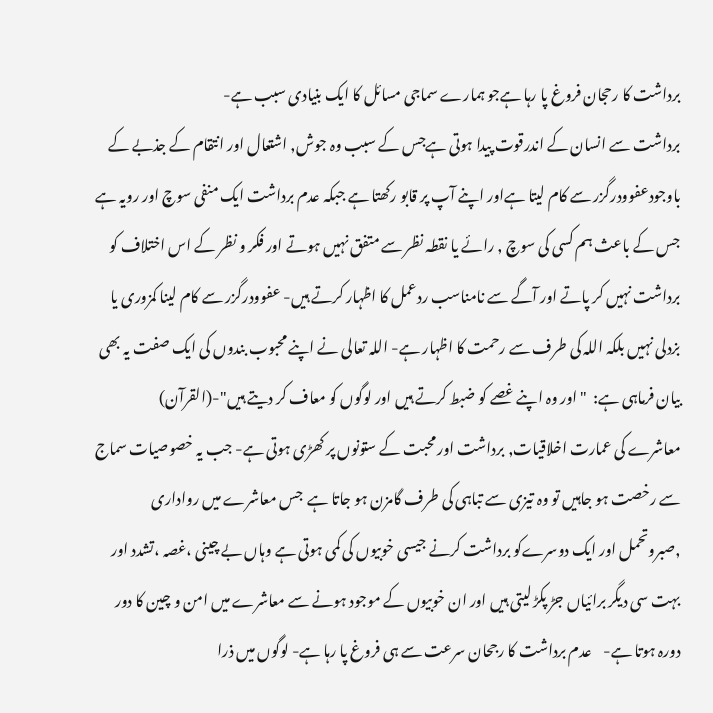برداشت کا رحجان فروغ پا رہا ہےجو ہمارے سماجی مسائل کا ایک بنیادی سبب ہے-
برداشت سے انسان کے اندرقوت پیدا ہوتی ہےجس کے سبب وہ جوش, اشتعال اور انتقام کے جذبے کے باوجودعفوودرگزر سے کام لیتا ہےاور اپنے آپ پر قابو رکھتا ہے جبکہ عدم برداشت ایک منفی سوچ اور رویہ ہے جس کے باعث ہم کسی کی سوچ , رائے یا نقطہ نظر سے متفق نہیں ہوتے اور فکر و نظر کے اس اختلاف کو برداشت نہیں کر پاتے اور آگے سے نامناسب ردعمل کا اظہار کرتے ہیں- عفوودرگزر سے کام لینا کمزوری یا بزدلی نہیں بلکہ اللہ کی طرف سے رحمت کا اظہار ہے- اللہ تعالی نے اپنے محبوب بندوں کی ایک صفت یہ بھی بیان فرماہی ہے:  "اور وہ اپنے غصے کو ضبط کرتے ہیں اور لوگوں کو معاف کر دیتے ہیں"-(القرآن)
معاشرے کی عمارت اخلاقیات, برداشت اور محبت کے ستونوں پر کھڑی ہوتی ہے- جب یہ خصوصیات سماج سے رخصت ہو جاہیں تو وہ تیزی سے تباہی کی طرف گامزن ہو جاتا ہے  جس معاشرے میں رواداری ,صبروتحمل اور ایک دوسرےکو برداشت کرنے جیسی خوبیوں کی کمی ہوتی ہے وہاں بے چینی ،غصہ ،تشدد اور بہت سی دیگر برائیاں جڑ پکڑ لیتی ہیں اور ان خوبیوں کے موجود ہونے سے معاشرے میں امن و چین کا دور دورہ ہوتا ہے-    عدم برداشت کا رجحان سرعت سے ہی فروغ پا رہا ہے- لوگوں میں ذرا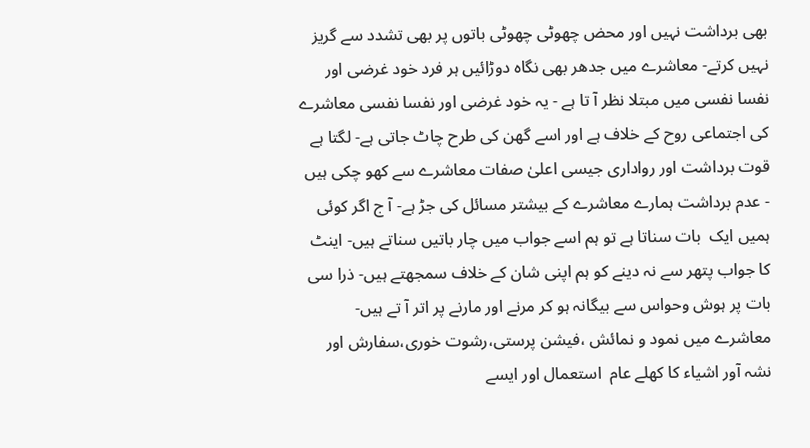بھی برداشت نہیں اور محض چھوٹی چھوٹی باتوں پر بھی تشدد سے گریز نہیں کرتے- معاشرے میں جدھر بھی نگاہ دوڑائیں ہر فرد خود غرضی اور نفسا نفسی میں مبتلا نظر آ تا ہے - یہ خود غرضی اور نفسا نفسی معاشرے کی اجتماعی روح کے خلاف ہے اور اسے گھن کی طرح چاٹ جاتی ہے- لگتا ہے قوت برداشت اور رواداری جیسی اعلیٰ صفات معاشرے سے کھو چکی ہیں - عدم برداشت ہمارے معاشرے کے بیشتر مسائل کی جڑ ہے- آ ج اگر کوئی ہمیں ایک  بات سناتا ہے تو ہم اسے جواب میں چار باتیں سناتے ہیں- اینٹ کا جواب پتھر سے نہ دینے کو ہم اپنی شان کے خلاف سمجھتے ہیں- ذرا سی بات پر ہوش وحواس سے بیگانہ ہو کر مرنے اور مارنے پر اتر آ تے ہیں- معاشرے میں نمود و نمائش ،فیشن پرستی،رشوت خوری،سفارش اور نشہ آور اشیاء کا کھلے عام  استعمال اور ایسے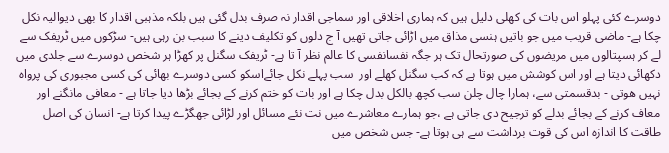دوسرے کئی پہلو اس بات کی کھلی دلیل ہیں کہ ہماری اخلاقی اور سماجی اقدار نہ صرف بدل گئی ہیں بلکہ مذہبی اقدار کا بھی دیوالیہ نکل چکا ہے- ماضی قریب میں جو باتیں ہنسی مذاق میں اڑائی جاتی تھیں آ ج دلوں کو تکلیف دینے کا سبب بن رہی ہیں- سڑکوں میں ٹریفک سے لے کر ہسپتالوں میں مریضوں کی صورتحال تک ہر جگہ نفسانفسی کا عالم نظر آ تا ہے- ٹریفک سگنل پر کھڑا ہر شخص دوسرے سے جلدی میں دکھائی دیتا ہے اور اس کوشش میں ہوتا ہے کہ کب سگنل کھلے اور  سب پہلے نکل جائےاسکو کسی دوسرے بھائی کی کسی مجبوری کی پرواہ نہیں ھوتی - بدقسمتی سے، ہمارا چال چلن سب کچھ بالکل بدل چکا ہے اور بات کو ختم کرنے کے بجائے بڑھا دیا جاتا ہے - معافی مانگنے اور معاف کرنے کے بجائے بدلے کو ترجیح دی جاتی ہے ،جو ہمارے معاشرے میں نت نئے مسائل اور لڑائی جھگڑے پیدا کرتا ہے- انسان کی اصل طاقت کا اندازہ اس کی قوت برداشت سے ہی ہوتا ہے- جس شخص میں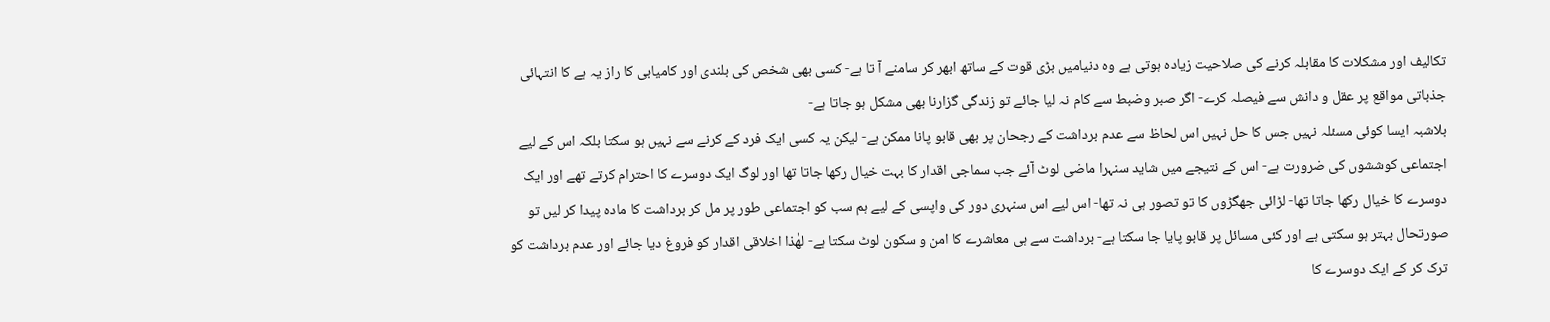تکالیف اور مشکلات کا مقابلہ کرنے کی صلاحیت زیادہ ہوتی ہے وہ دنیامیں بڑی قوت کے ساتھ ابھر کر سامنے آ تا ہے- کسی بھی شخص کی بلندی اور کامیابی کا راز یہ ہے کا انتہائی جذباتی مواقع پر عقل و دانش سے فیصلہ کرے- اگر صبر وضبط سے کام نہ لیا جائے تو زندگی گزارنا بھی مشکل ہو جاتا ہے-
بلاشبہ ایسا کوئی مسئلہ نہیں جس کا حل نہیں اس لحاظ سے عدم برداشت کے رجحان پر بھی قابو پانا ممکن ہے- لیکن یہ کسی ایک فرد کے کرنے سے نہیں ہو سکتا بلکہ اس کے لیے اجتماعی کوششوں کی ضرورت ہے- اس کے نتیجے میں شاید سنہرا ماضی لوٹ آئے جب سماجی اقدار کا بہت خیال رکھا جاتا تھا اور لوگ ایک دوسرے کا احترام کرتے تھے اور ایک دوسرے کا خیال رکھا جاتا تھا- لڑائی جھگڑوں کا تو تصور ہی نہ تھا- اس لیے اس سنہری دور کی واپسی کے لیے ہم سب کو اجتماعی طور پر مل کر برداشت کا مادہ پیدا کر لیں تو صورتحال بہتر ہو سکتی ہے اور کئی مسائل پر قابو پایا جا سکتا ہے- برداشت سے ہی معاشرے کا امن و سکون لوٹ سکتا ہے- لھٰذا اخلاقی اقدار کو فروغ دیا جائے اور عدم برداشت کو ترک کر کے ایک دوسرے کا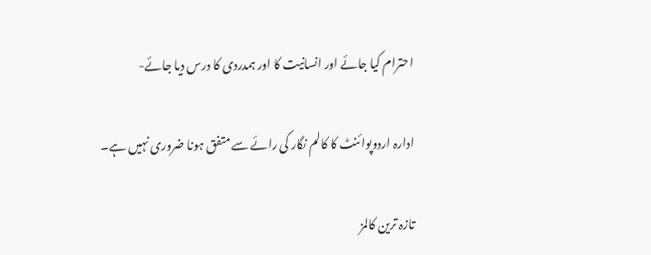احترام کیا جائے اور انسانیت کا اور ہمدردی کا درس دیا جائے-

ادارہ اردوپوائنٹ کا کالم نگار کی رائے سے متفق ہونا ضروری نہیں ہے۔

تازہ ترین کالمز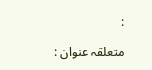:

متعلقہ عنوان :